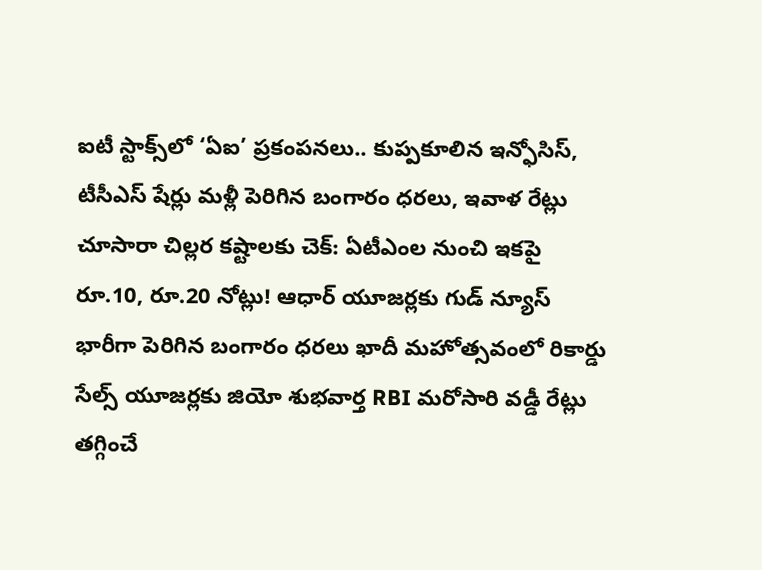ఐటీ స్టాక్స్‌లో ‘ఏఐ’ ప్రకంపనలు.. కుప్పకూలిన ఇన్ఫోసిస్, టీసీఎస్ షేర్లు మళ్లీ పెరిగిన బంగారం ధరలు, ఇవాళ రేట్లు చూసారా చిల్లర కష్టాలకు చెక్: ఏటీఎంల నుంచి ఇకపై రూ.10, రూ.20 నోట్లు! ఆధార్ యూజర్లకు గుడ్ న్యూస్ భారీగా పెరిగిన బంగారం ధరలు ఖాదీ మహోత్సవంలో రికార్డు సేల్స్ యూజర్లకు జియో శుభవార్త RBI మరోసారి వడ్డీ రేట్లు తగ్గించే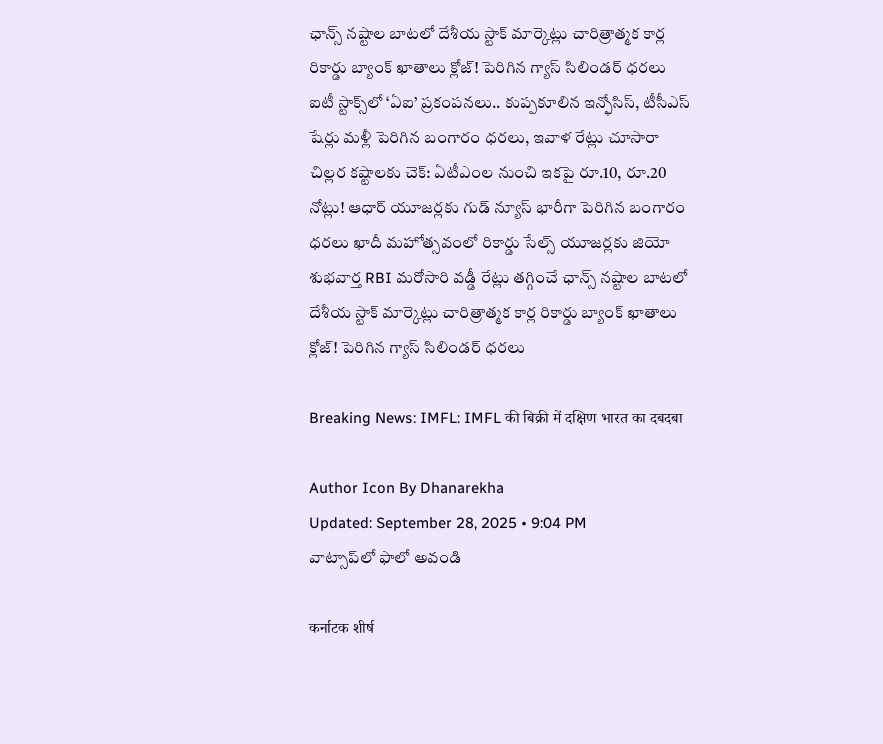ఛాన్స్ నష్టాల బాటలో దేశీయ స్టాక్ మార్కెట్లు చారిత్రాత్మక కార్ల రికార్డు బ్యాంక్ ఖాతాలు క్లోజ్! పెరిగిన గ్యాస్ సిలిండర్ ధరలు ఐటీ స్టాక్స్‌లో ‘ఏఐ’ ప్రకంపనలు.. కుప్పకూలిన ఇన్ఫోసిస్, టీసీఎస్ షేర్లు మళ్లీ పెరిగిన బంగారం ధరలు, ఇవాళ రేట్లు చూసారా చిల్లర కష్టాలకు చెక్: ఏటీఎంల నుంచి ఇకపై రూ.10, రూ.20 నోట్లు! ఆధార్ యూజర్లకు గుడ్ న్యూస్ భారీగా పెరిగిన బంగారం ధరలు ఖాదీ మహోత్సవంలో రికార్డు సేల్స్ యూజర్లకు జియో శుభవార్త RBI మరోసారి వడ్డీ రేట్లు తగ్గించే ఛాన్స్ నష్టాల బాటలో దేశీయ స్టాక్ మార్కెట్లు చారిత్రాత్మక కార్ల రికార్డు బ్యాంక్ ఖాతాలు క్లోజ్! పెరిగిన గ్యాస్ సిలిండర్ ధరలు

Breaking News: IMFL: IMFL की बिक्री में दक्षिण भारत का दबदबा

Author Icon By Dhanarekha
Updated: September 28, 2025 • 9:04 PM
వాట్సాప్‌లో ఫాలో అవండి

कर्नाटक शीर्ष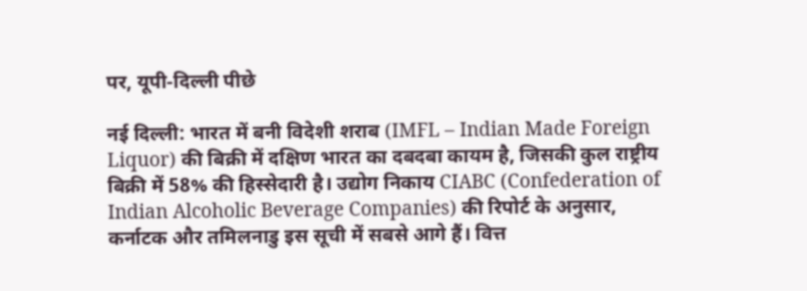पर, यूपी-दिल्ली पीछे

नई दिल्ली: भारत में बनी विदेशी शराब (IMFL – Indian Made Foreign Liquor) की बिक्री में दक्षिण भारत का दबदबा कायम है, जिसकी कुल राष्ट्रीय बिक्री में 58% की हिस्सेदारी है। उद्योग निकाय CIABC (Confederation of Indian Alcoholic Beverage Companies) की रिपोर्ट के अनुसार, कर्नाटक और तमिलनाडु इस सूची में सबसे आगे हैं। वित्त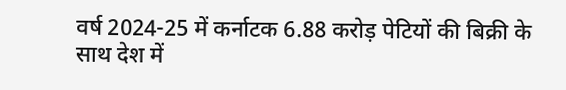वर्ष 2024-25 में कर्नाटक 6.88 करोड़ पेटियों की बिक्री के साथ देश में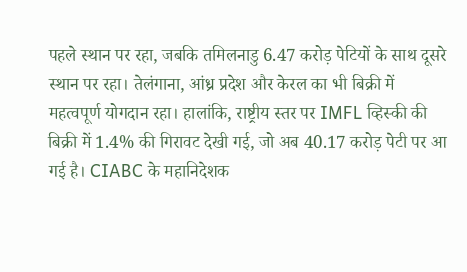पहले स्थान पर रहा, जबकि तमिलनाडु 6.47 करोड़ पेटियों के साथ दूसरे स्थान पर रहा। तेलंगाना, आंध्र प्रदेश और केरल का भी बिक्री में महत्वपूर्ण योगदान रहा। हालांकि, राष्ट्रीय स्तर पर IMFL व्हिस्की की बिक्री में 1.4% की गिरावट देखी गई, जो अब 40.17 करोड़ पेटी पर आ गई है। CIABC के महानिदेशक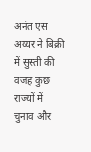अनंत एस अय्यर ने बिक्री में सुस्ती की वजह कुछ राज्यों में चुनाव और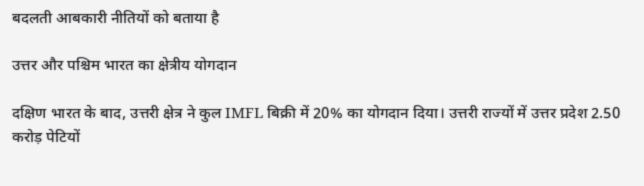बदलती आबकारी नीतियों को बताया है

उत्तर और पश्चिम भारत का क्षेत्रीय योगदान

दक्षिण भारत के बाद, उत्तरी क्षेत्र ने कुल IMFL बिक्री में 20% का योगदान दिया। उत्तरी राज्यों में उत्तर प्रदेश 2.50 करोड़ पेटियों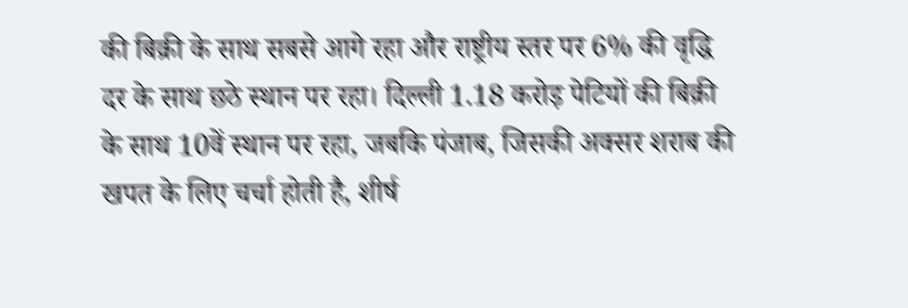की बिक्री के साथ सबसे आगे रहा और राष्ट्रीय स्तर पर 6% की वृद्धि दर के साथ छठे स्थान पर रहा। दिल्ली 1.18 करोड़ पेटियों की बिक्री के साथ 10वें स्थान पर रहा, जबकि पंजाब, जिसकी अक्सर शराब की खपत के लिए चर्चा होती है, शीर्ष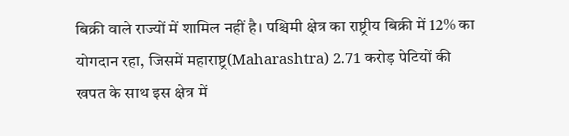बिक्री वाले राज्यों में शामिल नहीं है। पश्चिमी क्षेत्र का राष्ट्रीय बिक्री में 12% का योगदान रहा, जिसमें महाराष्ट्र(Maharashtra) 2.71 करोड़ पेटियों की खपत के साथ इस क्षेत्र में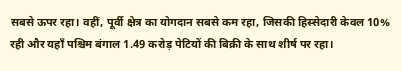सबसे ऊपर रहा। वहीं, पूर्वी क्षेत्र का योगदान सबसे कम रहा, जिसकी हिस्सेदारी केवल 10% रही और यहाँ पश्चिम बंगाल 1.49 करोड़ पेटियों की बिक्री के साथ शीर्ष पर रहा।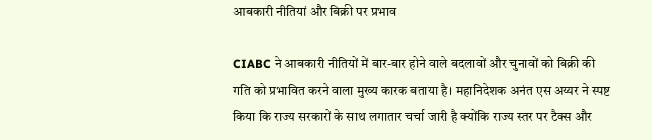आबकारी नीतियां और बिक्री पर प्रभाव

CIABC ने आबकारी नीतियों में बार-बार होने वाले बदलावों और चुनावों को बिक्री की गति को प्रभावित करने वाला मुख्य कारक बताया है। महानिदेशक अनंत एस अय्यर ने स्पष्ट किया कि राज्य सरकारों के साथ लगातार चर्चा जारी है क्योंकि राज्य स्तर पर टैक्स और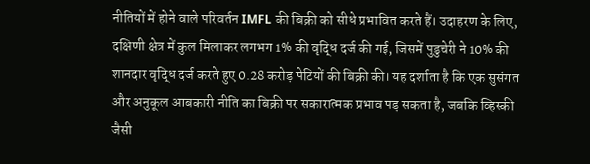नीतियों में होने वाले परिवर्तन IMFL की बिक्री को सीधे प्रभावित करते हैं। उदाहरण के लिए, दक्षिणी क्षेत्र में कुल मिलाकर लगभग 1% की वृद्धि दर्ज की गई, जिसमें पुडुचेरी ने 10% की शानदार वृद्धि दर्ज करते हुए 0.28 करोड़ पेटियों की बिक्री की। यह दर्शाता है कि एक सुसंगत और अनुकूल आबकारी नीति का बिक्री पर सकारात्मक प्रभाव पड़ सकता है, जबकि व्हिस्की जैसी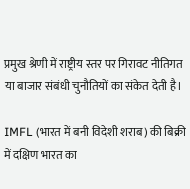प्रमुख श्रेणी में राष्ट्रीय स्तर पर गिरावट नीतिगत या बाजार संबंधी चुनौतियों का संकेत देती है।

IMFL (भारत में बनी विदेशी शराब) की बिक्री में दक्षिण भारत का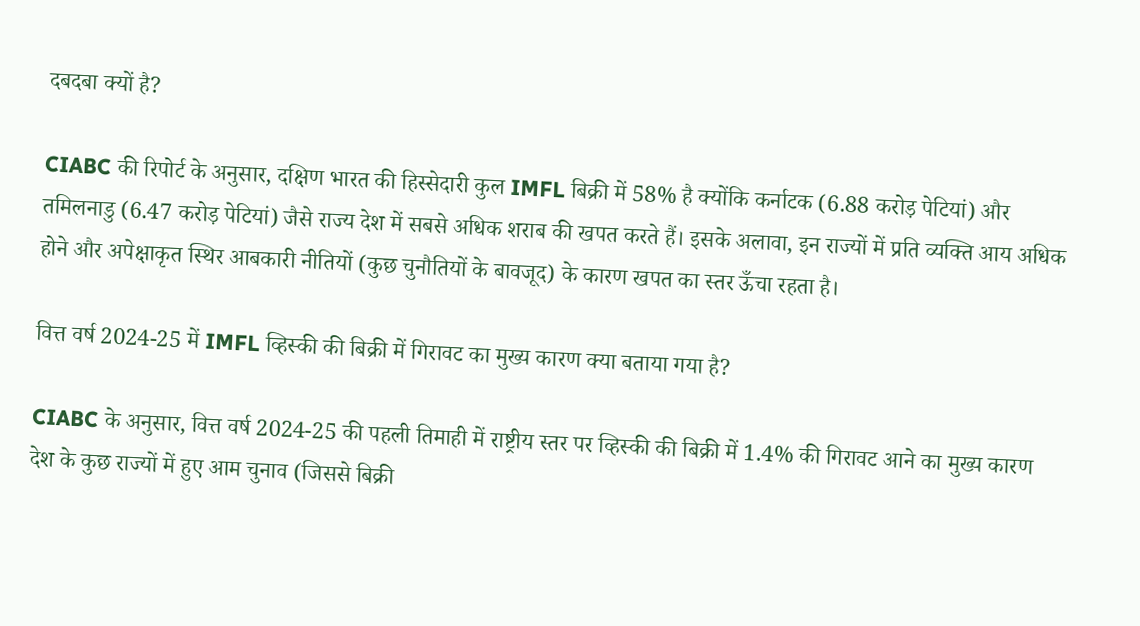दबदबा क्यों है?

CIABC की रिपोर्ट के अनुसार, दक्षिण भारत की हिस्सेदारी कुल IMFL बिक्री में 58% है क्योंकि कर्नाटक (6.88 करोड़ पेटियां) और तमिलनाडु (6.47 करोड़ पेटियां) जैसे राज्य देश में सबसे अधिक शराब की खपत करते हैं। इसके अलावा, इन राज्यों में प्रति व्यक्ति आय अधिक होने और अपेक्षाकृत स्थिर आबकारी नीतियों (कुछ चुनौतियों के बावजूद) के कारण खपत का स्तर ऊँचा रहता है।

वित्त वर्ष 2024-25 में IMFL व्हिस्की की बिक्री में गिरावट का मुख्य कारण क्या बताया गया है?

CIABC के अनुसार, वित्त वर्ष 2024-25 की पहली तिमाही में राष्ट्रीय स्तर पर व्हिस्की की बिक्री में 1.4% की गिरावट आने का मुख्य कारण देश के कुछ राज्यों में हुए आम चुनाव (जिससे बिक्री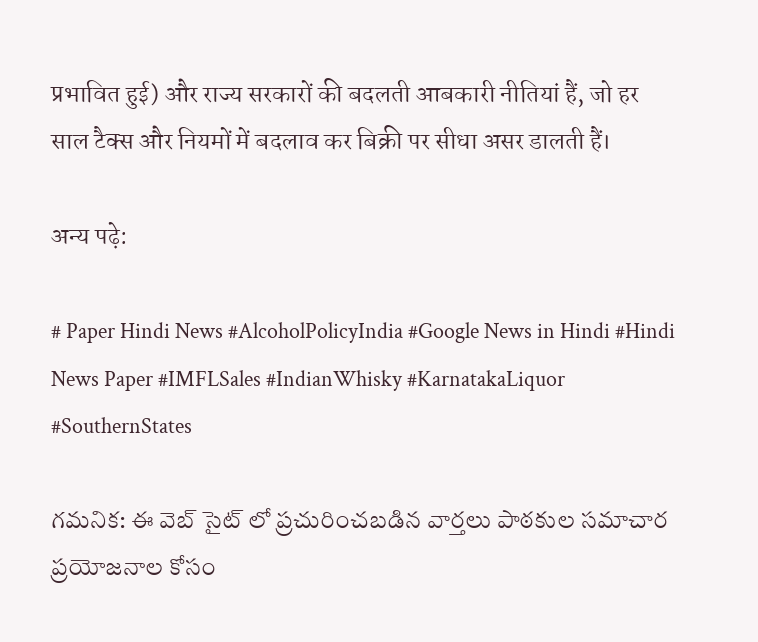प्रभावित हुई) और राज्य सरकारों की बदलती आबकारी नीतियां हैं, जो हर साल टैक्स और नियमों में बदलाव कर बिक्री पर सीधा असर डालती हैं।

अन्य पढ़े:

# Paper Hindi News #AlcoholPolicyIndia #Google News in Hindi #Hindi News Paper #IMFLSales #IndianWhisky #KarnatakaLiquor #SouthernStates

గమనిక: ఈ వెబ్ సైట్ లో ప్రచురించబడిన వార్తలు పాఠకుల సమాచార ప్రయోజనాల కోసం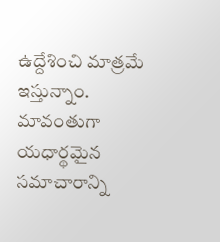ఉద్దేశించి మాత్రమే ఇస్తున్నాం. మావంతుగా యధార్థమైన సమాచారాన్ని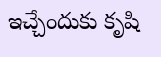ఇచ్చేందుకు కృషి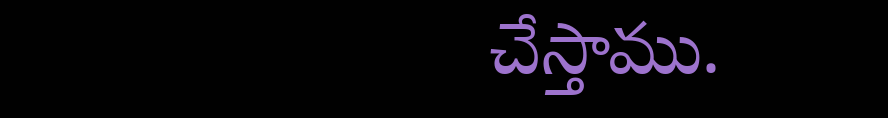చేస్తాము.